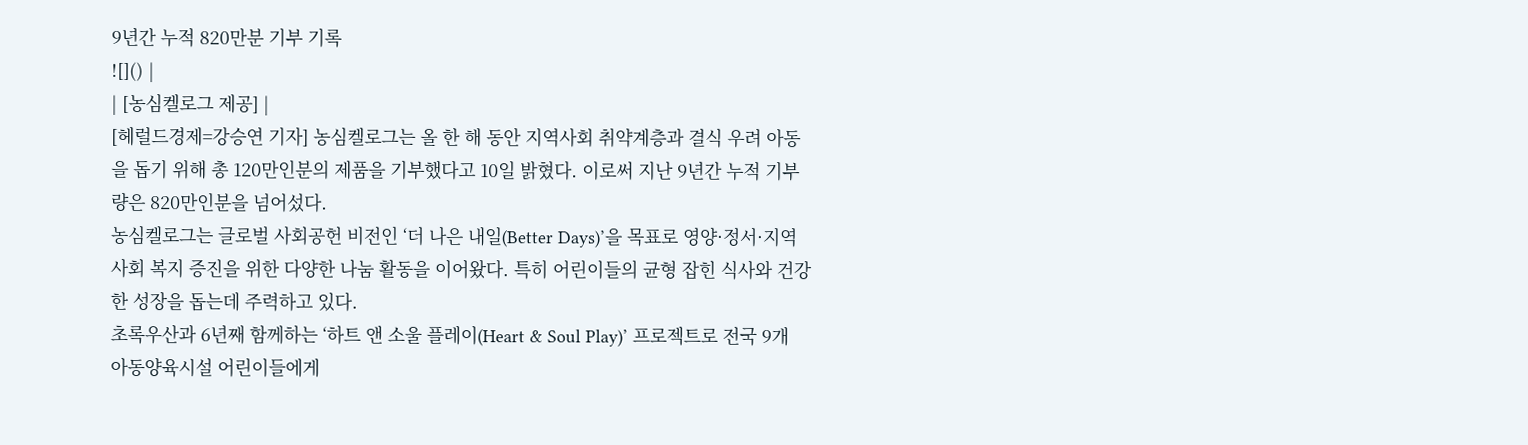9년간 누적 820만분 기부 기록
![]() |
| [농심켈로그 제공] |
[헤럴드경제=강승연 기자] 농심켈로그는 올 한 해 동안 지역사회 취약계층과 결식 우려 아동을 돕기 위해 총 120만인분의 제품을 기부했다고 10일 밝혔다. 이로써 지난 9년간 누적 기부량은 820만인분을 넘어섰다.
농심켈로그는 글로벌 사회공헌 비전인 ‘더 나은 내일(Better Days)’을 목표로 영양·정서·지역사회 복지 증진을 위한 다양한 나눔 활동을 이어왔다. 특히 어린이들의 균형 잡힌 식사와 건강한 성장을 돕는데 주력하고 있다.
초록우산과 6년째 함께하는 ‘하트 앤 소울 플레이(Heart & Soul Play)’ 프로젝트로 전국 9개 아동양육시설 어린이들에게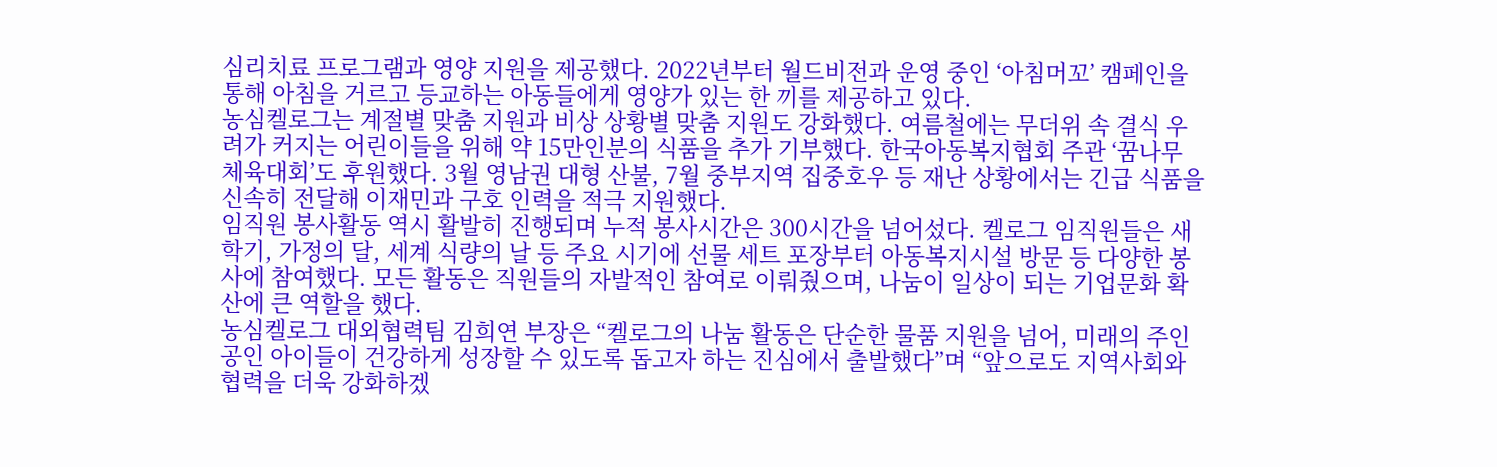심리치료 프로그램과 영양 지원을 제공했다. 2022년부터 월드비전과 운영 중인 ‘아침머꼬’ 캠페인을 통해 아침을 거르고 등교하는 아동들에게 영양가 있는 한 끼를 제공하고 있다.
농심켈로그는 계절별 맞춤 지원과 비상 상황별 맞춤 지원도 강화했다. 여름철에는 무더위 속 결식 우려가 커지는 어린이들을 위해 약 15만인분의 식품을 추가 기부했다. 한국아동복지협회 주관 ‘꿈나무 체육대회’도 후원했다. 3월 영남권 대형 산불, 7월 중부지역 집중호우 등 재난 상황에서는 긴급 식품을 신속히 전달해 이재민과 구호 인력을 적극 지원했다.
임직원 봉사활동 역시 활발히 진행되며 누적 봉사시간은 300시간을 넘어섰다. 켈로그 임직원들은 새학기, 가정의 달, 세계 식량의 날 등 주요 시기에 선물 세트 포장부터 아동복지시설 방문 등 다양한 봉사에 참여했다. 모든 활동은 직원들의 자발적인 참여로 이뤄줬으며, 나눔이 일상이 되는 기업문화 확산에 큰 역할을 했다.
농심켈로그 대외협력팀 김희연 부장은 “켈로그의 나눔 활동은 단순한 물품 지원을 넘어, 미래의 주인공인 아이들이 건강하게 성장할 수 있도록 돕고자 하는 진심에서 출발했다”며 “앞으로도 지역사회와 협력을 더욱 강화하겠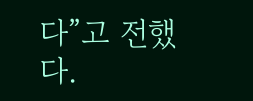다”고 전했다.